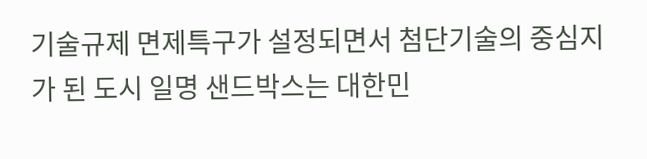기술규제 면제특구가 설정되면서 첨단기술의 중심지가 된 도시 일명 샌드박스는 대한민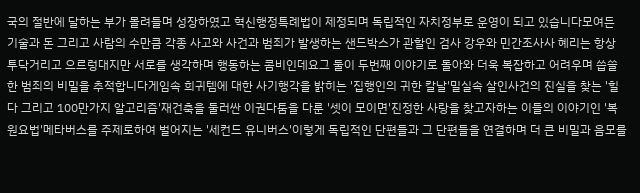국의 절반에 달하는 부가 몰려들며 성장하였고 혁신행정특례법이 제정되며 독립적인 자치정부로 운영이 되고 있습니다모여든 기술과 돈 그리고 사람의 수만큼 각종 사고와 사건과 범죄가 발생하는 샌드박스가 관할인 검사 강우와 민간조사사 혜리는 항상 투닥거리고 으르렁대지만 서로를 생각하며 행동하는 콤비인데요그 둘이 두번째 이야기로 돌아와 더욱 복잡하고 어려우며 씁쓸한 범죄의 비밀을 추적합니다게임속 희귀템에 대한 사기행각을 밝히는 '집행인의 귀한 칼날'밀실속 살인사건의 진실을 찾는 '힐다 그리고 100만가지 알고리즘'재건축을 둘러싼 이권다툼을 다룬 '셋이 모이면'진정한 사랑을 찾고자하는 이들의 이야기인 '복원요법'메타버스를 주제로하여 벌어지는 '세컨드 유니버스'이렇게 독립적인 단편들과 그 단편들을 연결하며 더 큰 비밀과 음모를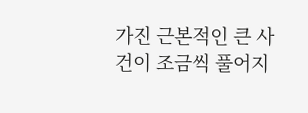가진 근본적인 큰 사건이 조금씩 풀어지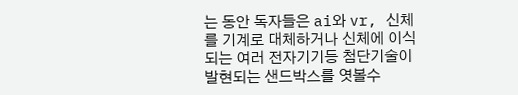는 동안 독자들은 ai와 vr, 신체를 기계로 대체하거나 신체에 이식되는 여러 전자기기등 첨단기술이 발현되는 샌드박스를 엿볼수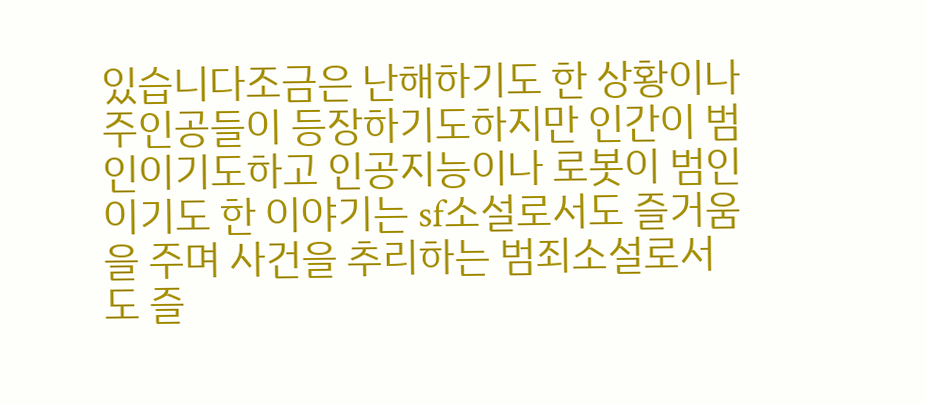있습니다조금은 난해하기도 한 상황이나 주인공들이 등장하기도하지만 인간이 범인이기도하고 인공지능이나 로봇이 범인이기도 한 이야기는 sf소설로서도 즐거움을 주며 사건을 추리하는 범죄소설로서도 즐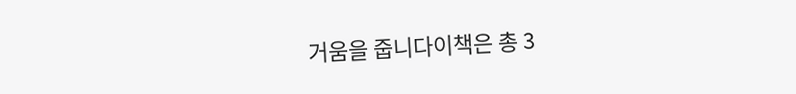거움을 줍니다이책은 총 3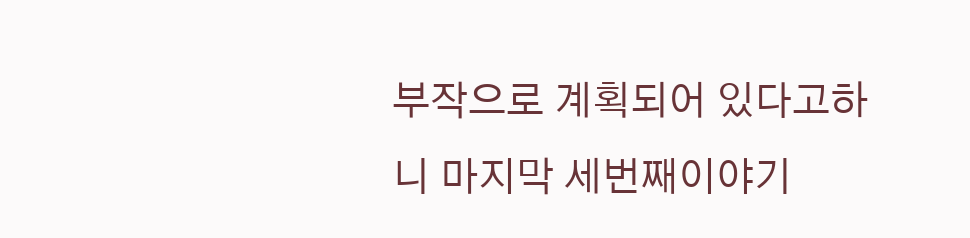부작으로 계획되어 있다고하니 마지막 세번째이야기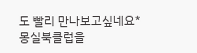도 빨리 만나보고싶네요*몽실북클럽을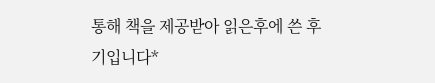통해 책을 제공받아 읽은후에 쓴 후기입니다*